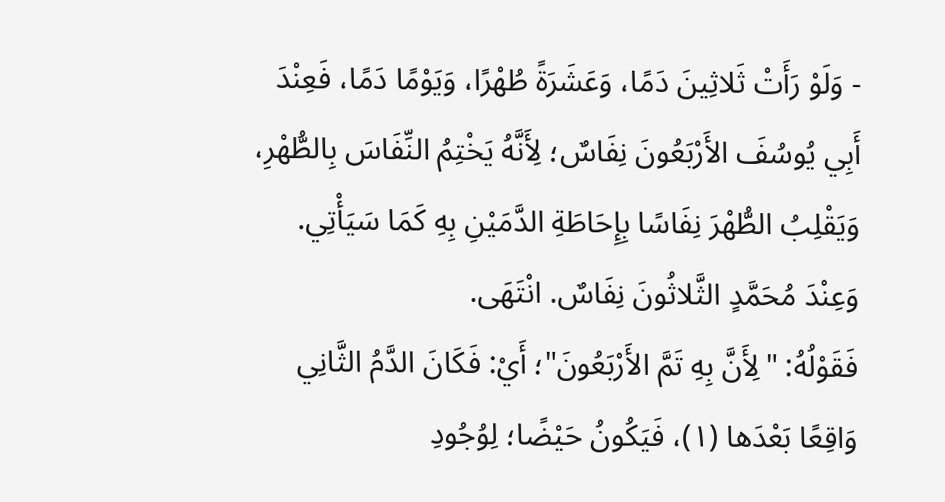- وَلَوْ رَأَتْ ثَلاثِينَ دَمًا، وَعَشَرَةً طُهْرًا، وَيَوْمًا دَمًا، فَعِنْدَ أَبِي يُوسُفَ الأَرْبَعُونَ نِفَاسٌ؛ لِأَنَّهُ يَخْتِمُ النِّفَاسَ بِالطُّهْرِ، وَيَقْلِبُ الطُّهْرَ نِفَاسًا بِإِحَاطَةِ الدَّمَيْنِ بِهِ كَمَا سَيَأْتِي. وَعِنْدَ مُحَمَّدٍ الثَّلاثُونَ نِفَاسٌ. انْتَهَى.
فَقَوْلُهُ: "لِأَنَّ بِهِ تَمَّ الأَرْبَعُونَ"؛ أَيْ: فَكَانَ الدَّمُ الثَّانِي وَاقِعًا بَعْدَها (١)، فَيَكُونُ حَيْضًا؛ لِوُجُودِ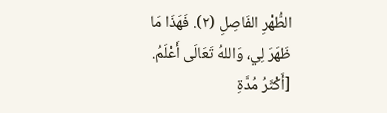الطُّهْرِ الفَاصِلِ (٢). فَهَذَا مَا ظَهَرَ لِي، وَاللهُ تَعَالَى أَعْلَمُ.
[أَكْثَرُ مُدَّةِ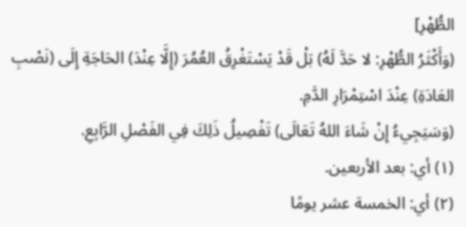الطُّهْرِ]
(وَأَكْثَرُ الطُّهْرِ: لا حَدَّ لَهُ) بَلْ قَدْ يَسْتَغْرِقُ العُمُرَ (إِلَّا عِنْدَ) الحَاجَةِ إِلَى (نَصْبِ العَادَةِ) عِنْدَ اسْتِمْرَارِ الدَّمِ.
(وَسَيَجِيءُ إِنْ شَاءَ اللهُ تَعَالَى) تَفْصِيلُ ذَلِكَ فِي الفَصْلِ الرَّابِعِ.
(١) أي: بعد الأربعين.
(٢) أي: الخمسة عشر يومًا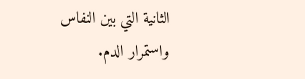الثانية التي بين النفاس واستمرار الدم.